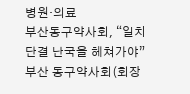병원·의료
부산동구약사회, “일치단결 난국을 헤쳐가야”
부산 동구약사회(회장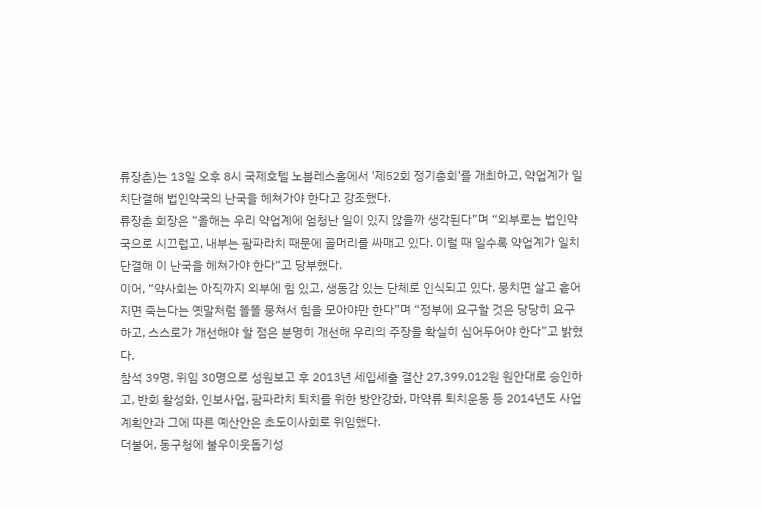류장춘)는 13일 오후 8시 국제호텔 노블레스홀에서 '제52회 정기총회'를 개최하고, 약업계가 일치단결해 법인약국의 난국을 헤쳐가야 한다고 강조했다.
류장춘 회장은 “올해는 우리 약업계에 엄청난 일이 있지 않을까 생각된다”며 “외부로는 법인약국으로 시끄럽고, 내부는 팜파라치 때문에 골머리를 싸매고 있다. 이럴 때 일수록 약업계가 일치단결해 이 난국을 헤쳐가야 한다“고 당부했다.
이어, “약사회는 아직까지 외부에 힘 있고, 생동감 있는 단체로 인식되고 있다. 뭉치면 살고 흩어지면 죽는다는 옛말처럼 똘똘 뭉쳐서 힘을 모아야만 한다”며 “정부에 요구할 것은 당당히 요구하고, 스스로가 개선해야 할 점은 분명히 개선해 우리의 주장을 확실히 심어두어야 한다”고 밝혔다.
참석 39명, 위임 30명으로 성원보고 후 2013년 세입세출 결산 27,399,012원 원안대로 승인하고, 반회 활성화, 인보사업, 팜파라치 퇴치를 위한 방안강화, 마약류 퇴치운동 등 2014년도 사업계획안과 그에 따른 예산안은 초도이사회로 위임했다.
더불어, 동구청에 불우이웃돕기성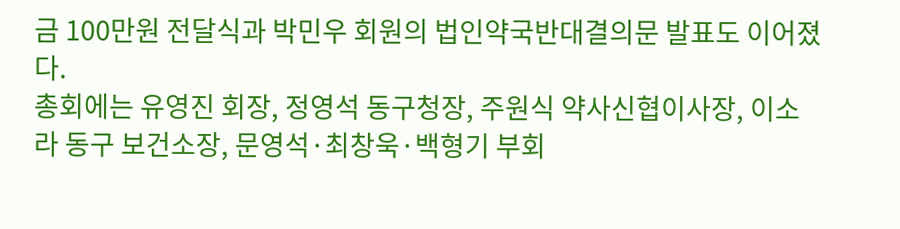금 100만원 전달식과 박민우 회원의 법인약국반대결의문 발표도 이어졌다.
총회에는 유영진 회장, 정영석 동구청장, 주원식 약사신협이사장, 이소라 동구 보건소장, 문영석·최창욱·백형기 부회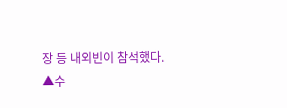장 등 내외빈이 참석했다.
▲수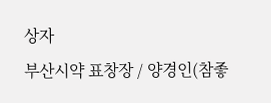상자
부산시약 표창장 / 양경인(참좋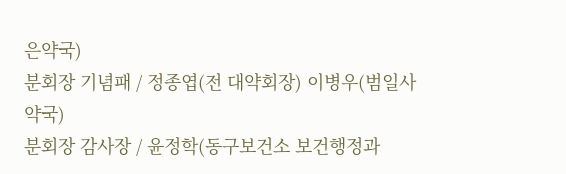은약국)
분회장 기념패 / 정종엽(전 대약회장) 이병우(범일사약국)
분회장 감사장 / 윤정학(동구보건소 보건행정과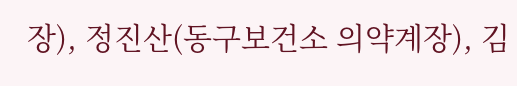장), 정진산(동구보건소 의약계장), 김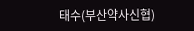태수(부산약사신협)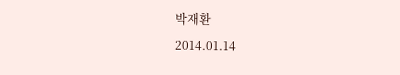박재환
2014.01.14